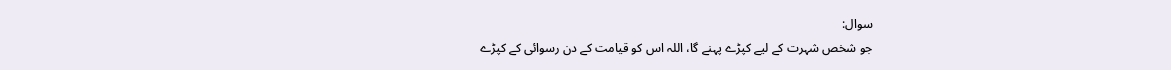سوال:
جو شخص شہرت کے لیے کپڑے پہنے گا، اللہ اس کو قیامت کے دن رسوائی کے کپڑے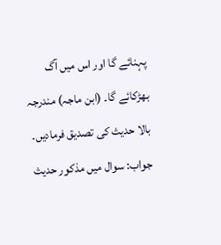پہنائے گا اور اس میں آگ بھڑکائے گا۔ (ابن ماجہ) مندرجہ بالا حدیث کی تصدیق فرمادیں۔
جواب: سوال میں مذکور حدیث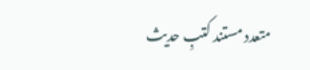متعدد مستند کتبِ حدیث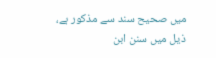میں صحیح سند سے مذکور ہے، ذیل میں سنن ابن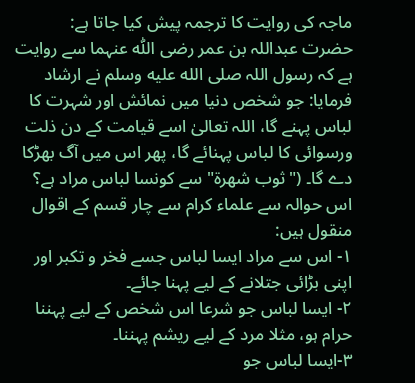ماجہ کی روایت کا ترجمہ پیش کیا جاتا ہے:
حضرت عبداللہ بن عمر رضی اللّٰہ عنہما سے روایت ہے کہ رسول اللہ صلى الله عليه وسلم نے ارشاد فرمایا: جو شخص دنیا میں نمائش اور شہرت کا لباس پہنے گا، اللہ تعالیٰ اسے قیامت کے دن ذلت ورسوائی کا لباس پہنائے گا، پھر اس میں آگ بھڑکا دے گا۔ ("ثوب شھرة" سے کونسا لباس مراد ہے؟ اس حوالہ سے علماء کرام سے چار قسم کے اقوال منقول ہیں:
١- اس سے مراد ایسا لباس جسے فخر و تکبر اور اپنی بڑائی جتلانے کے لیے پہنا جائے۔
٢- ایسا لباس جو شرعا اس شخص کے لیے پہننا حرام ہو، مثلا مرد کے لیے ریشم پہننا۔
٣-ایسا لباس جو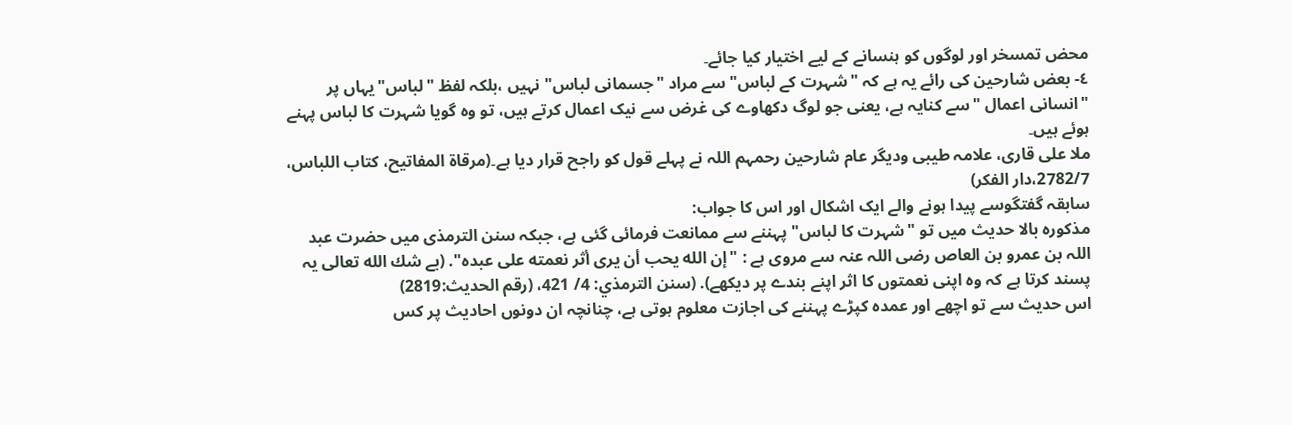محض تمسخر اور لوگوں کو ہنسانے کے لیے اختیار کیا جائے۔
٤- بعض شارحین کی رائے یہ ہے کہ "شہرت کے لباس" سے مراد "جسمانی لباس" نہیں ،بلکہ لفظ "لباس"یہاں پر "انسانی اعمال "سے کنایہ ہے، یعنی جو لوگ دکھاوے کی غرض سے نیک اعمال کرتے ہیں، تو وہ گویا شہرت کا لباس پہنے ہوئے ہیں۔
ملا علی قاری، علامہ طیبی ودیگر عام شارحین رحمہم اللہ نے پہلے قول کو راجح قرار دیا ہے۔(مرقاة المفاتیح، کتاب اللباس، 2782/7،دار الفکر)
سابقہ گفتگوسے پیدا ہونے والے ايک اشکال اور اس کا جواب:
مذکورہ بالا حدیث میں تو "شہرت کا لباس" پہننے سے ممانعت فرمائی گئی ہے، جبکہ سنن الترمذی ميں حضرت عبد اللہ بن عمرو بن العاص رضی اللہ عنہ سے مروی ہے : "إن الله يحب أن يرى أثر نعمته على عبده". (بے شك الله تعالى يہ پسند کرتا ہے کہ وہ اپنی نعمتوں کا اثر اپنے بندے پر دیکھے). (سنن الترمذي: 4/ 421، (رقم الحدیث:2819)
اس حدیث سے تو اچھے اور عمدہ کپڑے پہننے کی اجازت معلوم ہوتی ہے، چنانچہ ان دونوں احادیث پر کس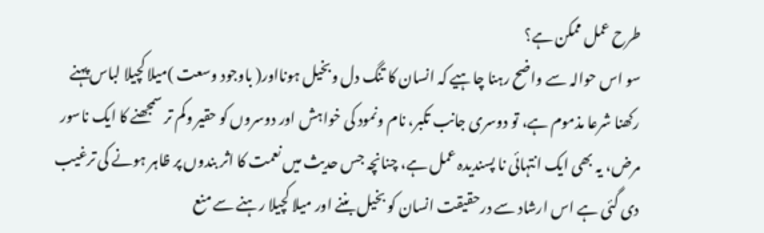طرح عمل ممکن ہے؟
سو اس حوالہ سے واضح رہنا چاہیے کہ انسان کا تنگ دل وبخیل ہونااور( باوجود وسعت )میلا کچیلا لباس پہنے رکھنا شرعا مذموم ہے، تو دوسری جانب تکبر، نام ونمود کی خواہش اور دوسروں کو حقیر وکم تر سمجھنے کا ایک ناسور مرض، یہ بھی ایک انتہائی نا پسندیدہ عمل ہے، چنانچہ جس حدیث میں نعمت کا اثر بندوں پر ظاہر ہونے کی ترغیب دی گئی ہے اس ارشاد سے درحقیقت انسان کو بخیل بننے اور میلا کچیلا رہنے سے منع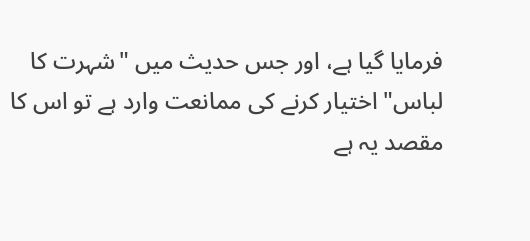فرمایا گیا ہے، اور جس حدیث میں "شہرت کا لباس" اختیار کرنے کی ممانعت وارد ہے تو اس کا مقصد یہ ہے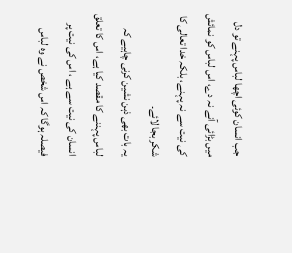جب انسان کوئی اچھا لباس پہنے تو دل میں بڑائی آنے نہ دے، اس لباس کو نمائش کی نیت سے نہ پہنے، بلکہ خدا تعالى کا شکر بجا لائے۔
یہ بات بھی ذہن نشین کرنی چاہیے کہ لباس پہننے کا مقصد کیا ہے، اس کا تعلق انسان کی نیت سے ہے ، اس کی نیت پر فیصلہ ہوگا کہ اس شخص نے وہ لباس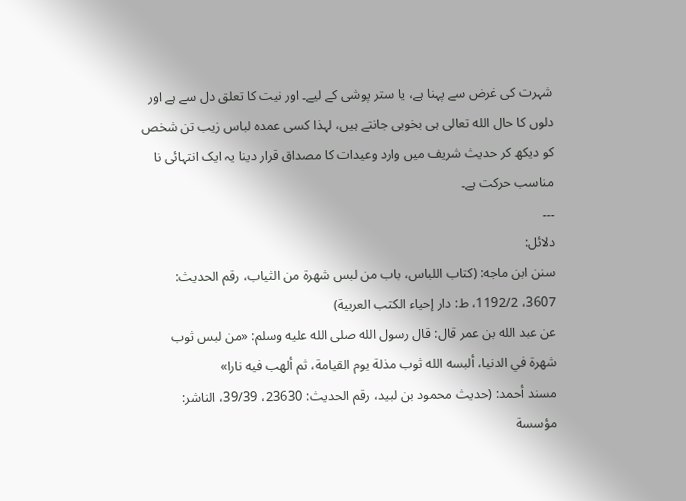شہرت کی غرض سے پہنا ہے، یا ستر پوشی کے لیے۔ اور نیت کا تعلق دل سے ہے اور دلوں کا حال الله تعالی ہی بخوبی جانتے ہیں، لہذا کسی عمدہ لباس زیب تن شخص کو دیکھ کر حدیث شریف میں وارد وعیدات کا مصداق قرار دینا یہ ایک انتہائی نا مناسب حرکت ہے۔
۔۔۔
دلائل:
سنن ابن ماجه: (کتاب اللباس، باب من لبس شهرة من الثیاب، رقم الحدیث: 3607، 1192/2، ط: دار إحياء الكتب العربية)
عن عبد الله بن عمر قال: قال رسول الله صلى الله عليه وسلم: «من لبس ثوب شهرة في الدنيا، ألبسه الله ثوب مذلة يوم القيامة، ثم ألهب فيه نارا»
مسند أحمد: (حدیث محمود بن لبید، رقم الحدیث: 23630، 39/39، الناشر: مؤسسة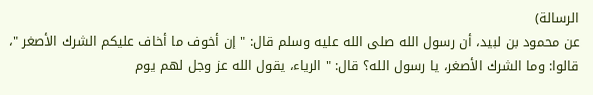الرسالة)
عن محمود بن لبيد، أن رسول الله صلى الله عليه وسلم قال: " إن أخوف ما أخاف عليكم الشرك الأصغر "، قالوا: وما الشرك الأصغر، يا رسول الله؟ قال: " الرياء، يقول الله عز وجل لهم يوم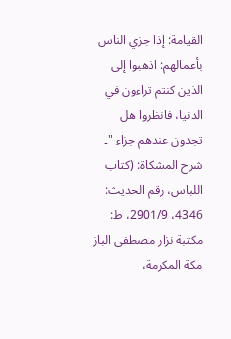القيامة: إذا جزي الناس بأعمالهم: اذهبوا إلى الذين كنتم تراءون في الدنيا، فانظروا هل تجدون عندهم جزاء "۔
شرح المشکاة: (کتاب اللباس، رقم الحدیث: 4346، 2901/9، ط: مکتبة نزار مصطفی الباز مكة المكرمة،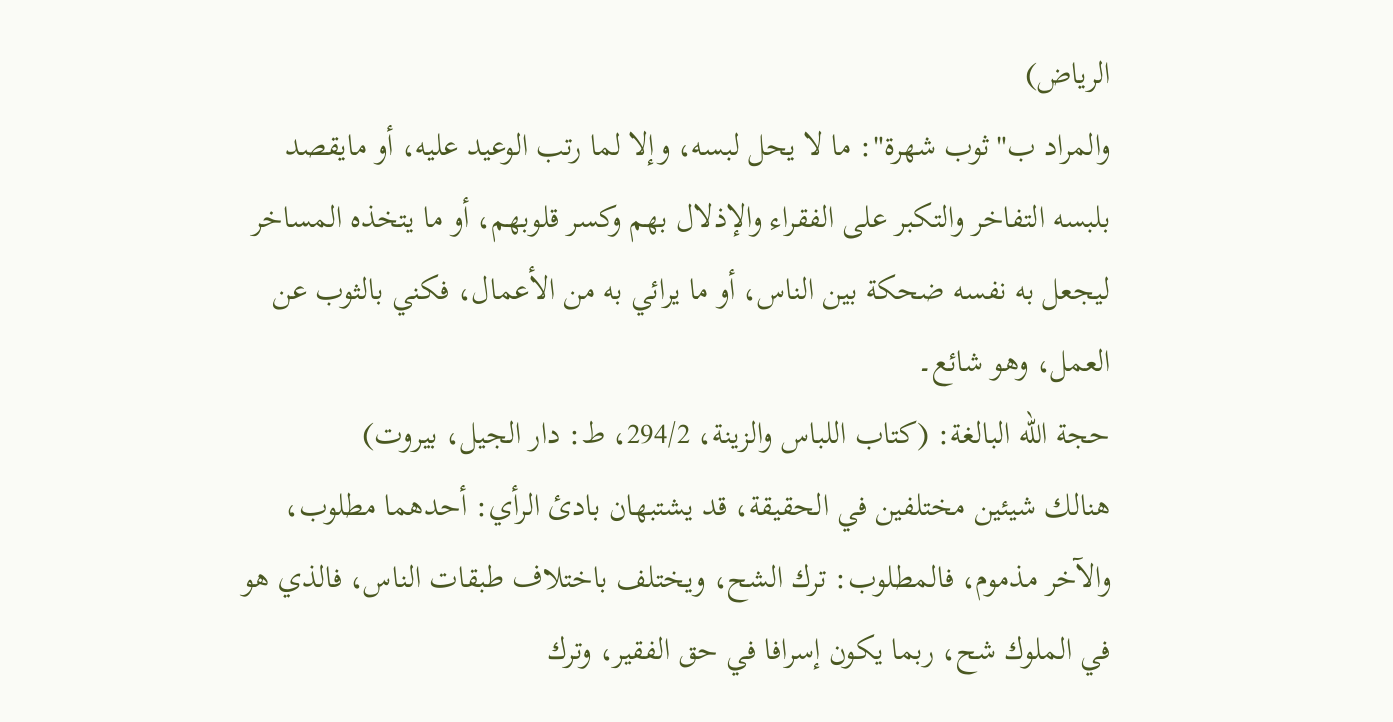الرياض)
والمراد ب"ثوب شهرة": ما لا يحل لبسه، وإلا لما رتب الوعيد عليه، أو مايقصد بلبسه التفاخر والتكبر على الفقراء والإذلال بهم وكسر قلوبهم، أو ما يتخذه المساخر ليجعل به نفسه ضحكة بين الناس، أو ما يرائي به من الأعمال، فكني بالثوب عن العمل، وهو شائع۔
حجة الله البالغة: (کتاب اللباس والزینة، 294/2، ط: دار الجيل، بيروت)
هنالك شيئين مختلفين في الحقيقة، قد يشتبهان بادئ الرأي: أحدهما مطلوب، والآخر مذموم، فالمطلوب: ترك الشح، ويختلف باختلاف طبقات الناس، فالذي هو في الملوك شح، ربما يكون إسرافا في حق الفقير، وترك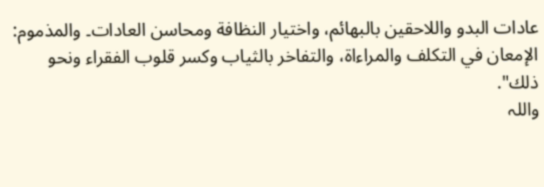عادات البدو واللاحقين بالبهائم، واختيار النظافة ومحاسن العادات۔ والمذموم: الإمعان في التكلف والمراءاة، والتفاخر بالثياب وكسر قلوب الفقراء ونحو ذلك".
واللہ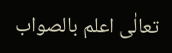تعالٰی اعلم بالصواب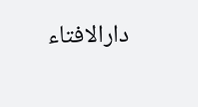دارالافتاء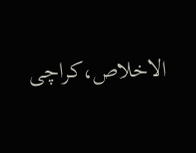الاخلاص،کراچی